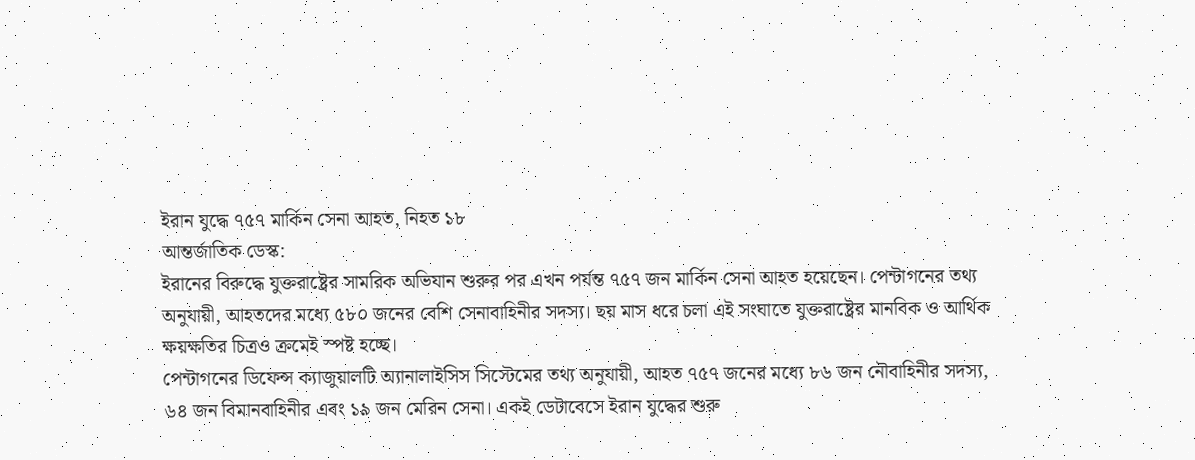ইরান যুদ্ধে ৭৫৭ মার্কিন সেনা আহত, নিহত ১৮
আন্তর্জাতিক ডেস্ক:
ইরানের বিরুদ্ধে যুক্তরাষ্ট্রের সামরিক অভিযান শুরুর পর এখন পর্যন্ত ৭৫৭ জন মার্কিন সেনা আহত হয়েছেন। পেন্টাগনের তথ্য অনুযায়ী, আহতদের মধ্যে ৫৮০ জনের বেশি সেনাবাহিনীর সদস্য। ছয় মাস ধরে চলা এই সংঘাতে যুক্তরাষ্ট্রের মানবিক ও আর্থিক ক্ষয়ক্ষতির চিত্রও ক্রমেই স্পষ্ট হচ্ছে।
পেন্টাগনের ডিফেন্স ক্যাজুয়ালটি অ্যানালাইসিস সিস্টেমের তথ্য অনুযায়ী, আহত ৭৫৭ জনের মধ্যে ৮৬ জন নৌবাহিনীর সদস্য, ৬৪ জন বিমানবাহিনীর এবং ১৯ জন মেরিন সেনা। একই ডেটাবেসে ইরান যুদ্ধের শুরু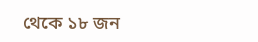থেকে ১৮ জন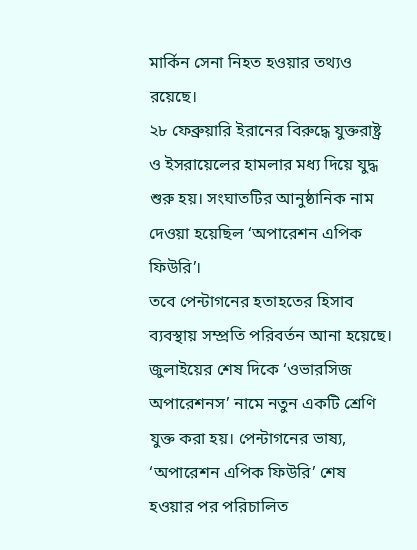মার্কিন সেনা নিহত হওয়ার তথ্যও রয়েছে।
২৮ ফেব্রুয়ারি ইরানের বিরুদ্ধে যুক্তরাষ্ট্র ও ইসরায়েলের হামলার মধ্য দিয়ে যুদ্ধ শুরু হয়। সংঘাতটির আনুষ্ঠানিক নাম দেওয়া হয়েছিল ‘অপারেশন এপিক ফিউরি’।
তবে পেন্টাগনের হতাহতের হিসাব ব্যবস্থায় সম্প্রতি পরিবর্তন আনা হয়েছে। জুলাইয়ের শেষ দিকে ‘ওভারসিজ অপারেশনস’ নামে নতুন একটি শ্রেণি যুক্ত করা হয়। পেন্টাগনের ভাষ্য, ‘অপারেশন এপিক ফিউরি’ শেষ হওয়ার পর পরিচালিত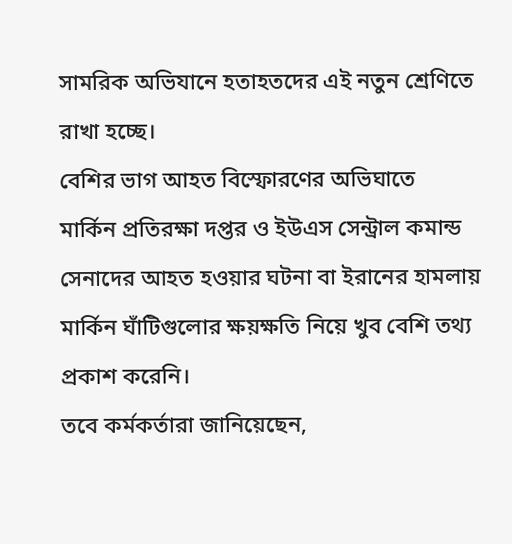সামরিক অভিযানে হতাহতদের এই নতুন শ্রেণিতে রাখা হচ্ছে।
বেশির ভাগ আহত বিস্ফোরণের অভিঘাতে
মার্কিন প্রতিরক্ষা দপ্তর ও ইউএস সেন্ট্রাল কমান্ড সেনাদের আহত হওয়ার ঘটনা বা ইরানের হামলায় মার্কিন ঘাঁটিগুলোর ক্ষয়ক্ষতি নিয়ে খুব বেশি তথ্য প্রকাশ করেনি।
তবে কর্মকর্তারা জানিয়েছেন,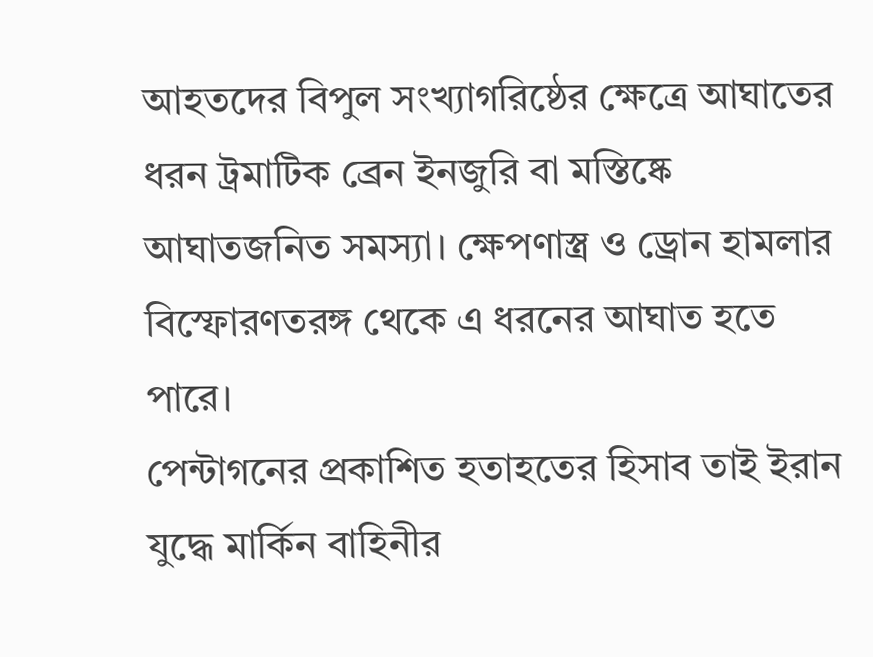আহতদের বিপুল সংখ্যাগরিষ্ঠের ক্ষেত্রে আঘাতের ধরন ট্রমাটিক ব্রেন ইনজুরি বা মস্তিষ্কে আঘাতজনিত সমস্যা। ক্ষেপণাস্ত্র ও ড্রোন হামলার বিস্ফোরণতরঙ্গ থেকে এ ধরনের আঘাত হতে পারে।
পেন্টাগনের প্রকাশিত হতাহতের হিসাব তাই ইরান যুদ্ধে মার্কিন বাহিনীর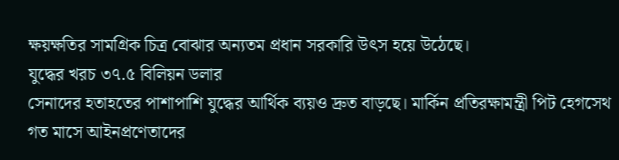ক্ষয়ক্ষতির সামগ্রিক চিত্র বোঝার অন্যতম প্রধান সরকারি উৎস হয়ে উঠেছে।
যুদ্ধের খরচ ৩৭.৫ বিলিয়ন ডলার
সেনাদের হতাহতের পাশাপাশি যুদ্ধের আর্থিক ব্যয়ও দ্রুত বাড়ছে। মার্কিন প্রতিরক্ষামন্ত্রী পিট হেগসেথ গত মাসে আইনপ্রণেতাদের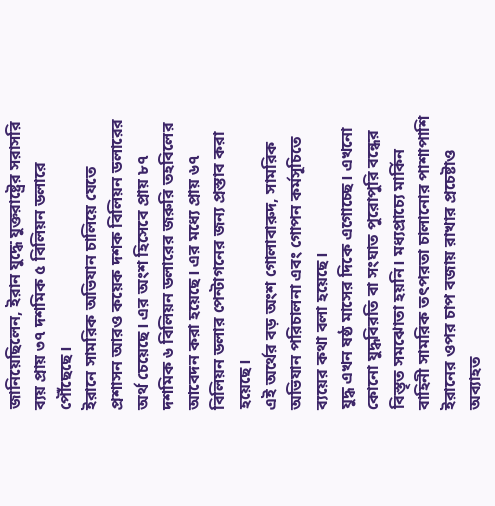জানিয়েছিলেন, ইরান যুদ্ধে যুক্তরাষ্ট্রের সরাসরি ব্যয় প্রায় ৩৭ দশমিক ৫ বিলিয়ন ডলারে পৌঁছেছে।
ইরানে সামরিক অভিযান চালিয়ে যেতে প্রশাসন আরও কয়েক দশক বিলিয়ন ডলারের অর্থ চেয়েছে। এর অংশ হিসেবে প্রায় ৮৭ দশমিক ৬ বিলিয়ন ডলারের জরুরি তহবিলের আবেদন করা হয়েছে। এর মধ্যে প্রায় ৬৭ বিলিয়ন ডলার পেন্টাগনের জন্য প্রস্তাব করা হয়েছে।
এই অর্থের বড় অংশ গোলাবারুদ, সামরিক অভিযান পরিচালনা এবং গোপন কর্মসূচিতে ব্যয়ের কথা বলা হয়েছে।
যুদ্ধ এখন ষষ্ঠ মাসের দিকে এগোচ্ছে। এখনো কোনো যুদ্ধবিরতি বা সংঘাত পুরোপুরি বন্ধের বিস্তৃত সমঝোতা হয়নি। মধ্যপ্রাচ্যে মার্কিন বাহিনী সামরিক তৎপরতা চালানোর পাশাপাশি ইরানের ওপর চাপ বজায় রাখার প্রচেষ্টাও অব্যাহত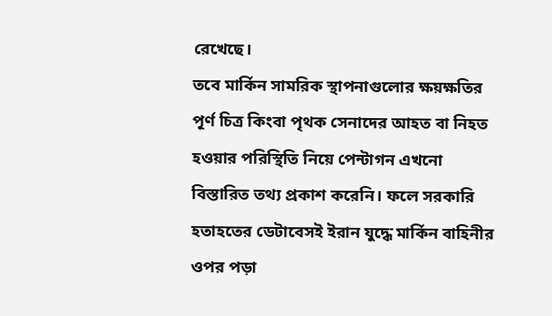রেখেছে।
তবে মার্কিন সামরিক স্থাপনাগুলোর ক্ষয়ক্ষতির পূর্ণ চিত্র কিংবা পৃথক সেনাদের আহত বা নিহত হওয়ার পরিস্থিতি নিয়ে পেন্টাগন এখনো বিস্তারিত তথ্য প্রকাশ করেনি। ফলে সরকারি হতাহতের ডেটাবেসই ইরান যুদ্ধে মার্কিন বাহিনীর ওপর পড়া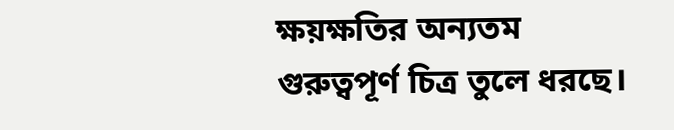ক্ষয়ক্ষতির অন্যতম গুরুত্বপূর্ণ চিত্র তুলে ধরছে।